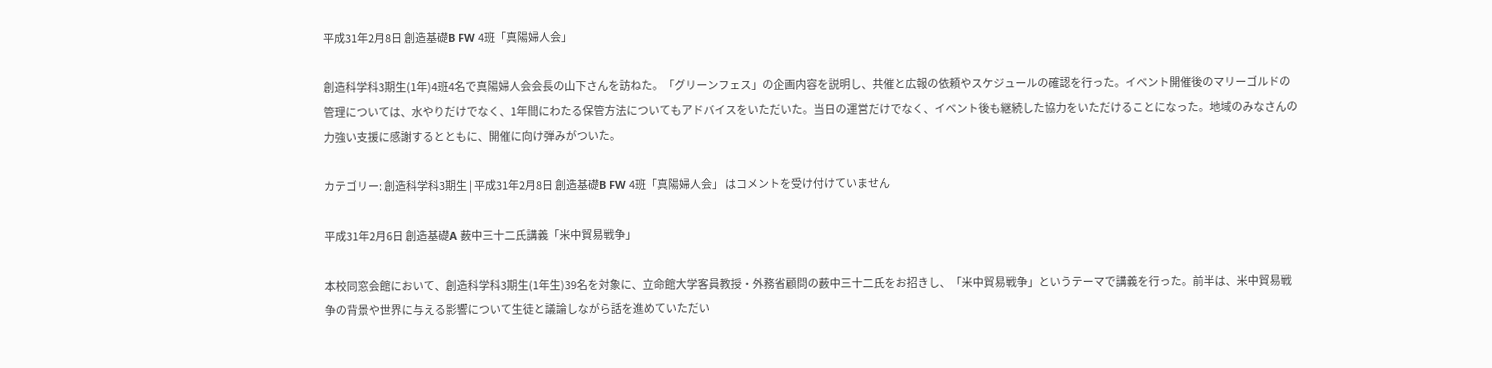平成31年2月8日 創造基礎B FW 4班「真陽婦人会」

創造科学科3期生(1年)4班4名で真陽婦人会会長の山下さんを訪ねた。「グリーンフェス」の企画内容を説明し、共催と広報の依頼やスケジュールの確認を行った。イベント開催後のマリーゴルドの管理については、水やりだけでなく、1年間にわたる保管方法についてもアドバイスをいただいた。当日の運営だけでなく、イベント後も継続した協力をいただけることになった。地域のみなさんの力強い支援に感謝するとともに、開催に向け弾みがついた。

カテゴリー: 創造科学科3期生 | 平成31年2月8日 創造基礎B FW 4班「真陽婦人会」 はコメントを受け付けていません

平成31年2月6日 創造基礎A 薮中三十二氏講義「米中貿易戦争」

本校同窓会館において、創造科学科3期生(1年生)39名を対象に、立命館大学客員教授・外務省顧問の薮中三十二氏をお招きし、「米中貿易戦争」というテーマで講義を行った。前半は、米中貿易戦争の背景や世界に与える影響について生徒と議論しながら話を進めていただい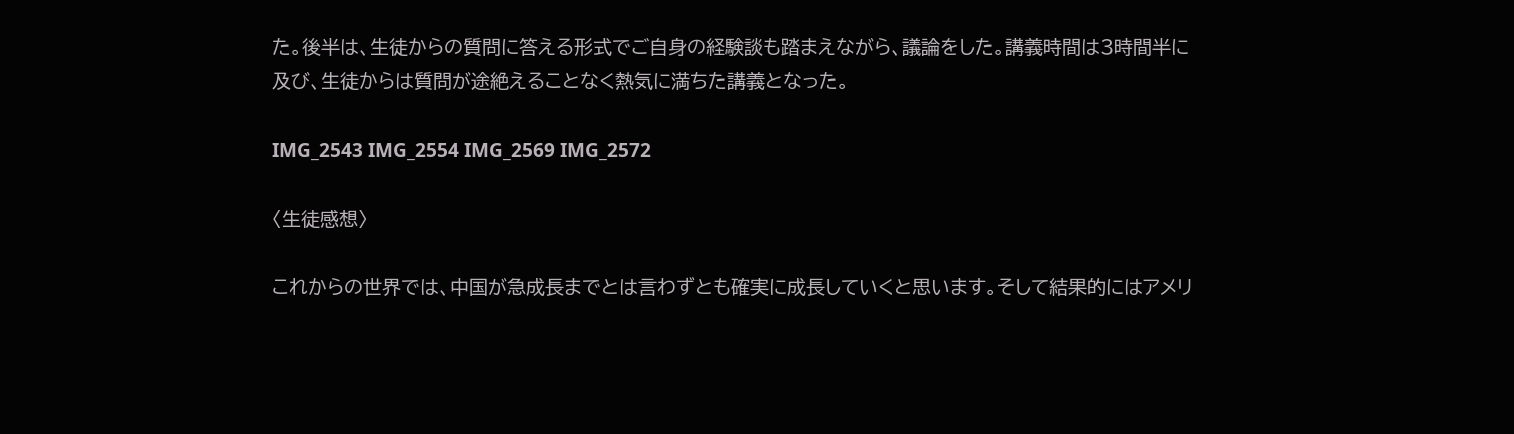た。後半は、生徒からの質問に答える形式でご自身の経験談も踏まえながら、議論をした。講義時間は3時間半に及び、生徒からは質問が途絶えることなく熱気に満ちた講義となった。

IMG_2543 IMG_2554 IMG_2569 IMG_2572

〈生徒感想〉

これからの世界では、中国が急成長までとは言わずとも確実に成長していくと思います。そして結果的にはアメリ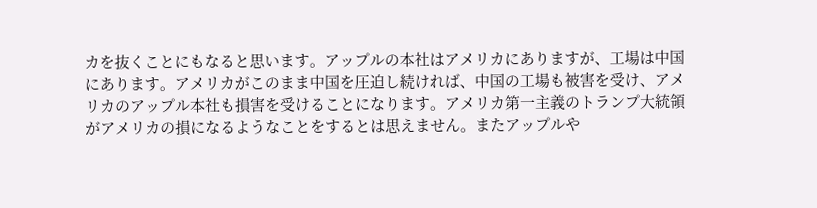カを抜くことにもなると思います。アップルの本社はアメリカにありますが、工場は中国にあります。アメリカがこのまま中国を圧迫し続ければ、中国の工場も被害を受け、アメリカのアップル本社も損害を受けることになります。アメリカ第一主義のトランプ大統領がアメリカの損になるようなことをするとは思えません。またアップルや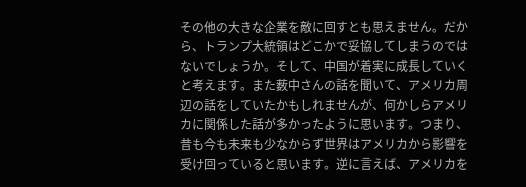その他の大きな企業を敵に回すとも思えません。だから、トランプ大統領はどこかで妥協してしまうのではないでしょうか。そして、中国が着実に成長していくと考えます。また薮中さんの話を聞いて、アメリカ周辺の話をしていたかもしれませんが、何かしらアメリカに関係した話が多かったように思います。つまり、昔も今も未来も少なからず世界はアメリカから影響を受け回っていると思います。逆に言えば、アメリカを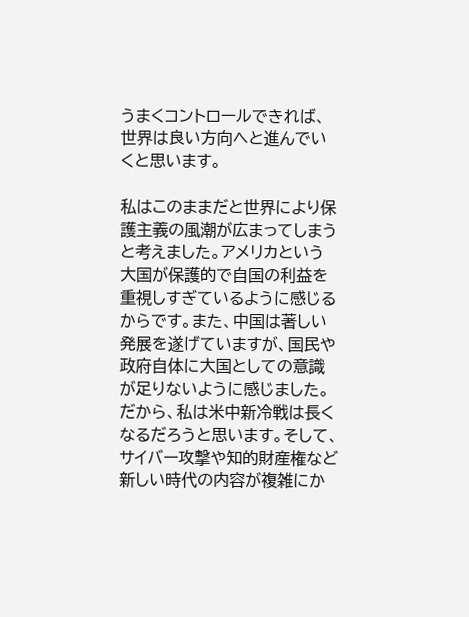うまくコントロールできれば、世界は良い方向へと進んでいくと思います。

私はこのままだと世界により保護主義の風潮が広まってしまうと考えました。アメリカという大国が保護的で自国の利益を重視しすぎているように感じるからです。また、中国は著しい発展を遂げていますが、国民や政府自体に大国としての意識が足りないように感じました。だから、私は米中新冷戦は長くなるだろうと思います。そして、サイバー攻撃や知的財産権など新しい時代の内容が複雑にか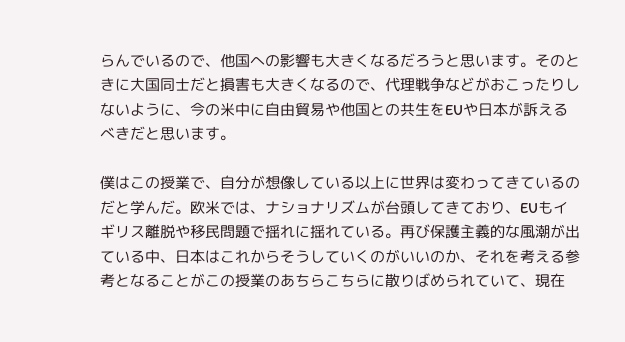らんでいるので、他国への影響も大きくなるだろうと思います。そのときに大国同士だと損害も大きくなるので、代理戦争などがおこったりしないように、今の米中に自由貿易や他国との共生をEUや日本が訴えるべきだと思います。

僕はこの授業で、自分が想像している以上に世界は変わってきているのだと学んだ。欧米では、ナショナリズムが台頭してきており、EUもイギリス離脱や移民問題で揺れに揺れている。再び保護主義的な風潮が出ている中、日本はこれからそうしていくのがいいのか、それを考える参考となることがこの授業のあちらこちらに散りばめられていて、現在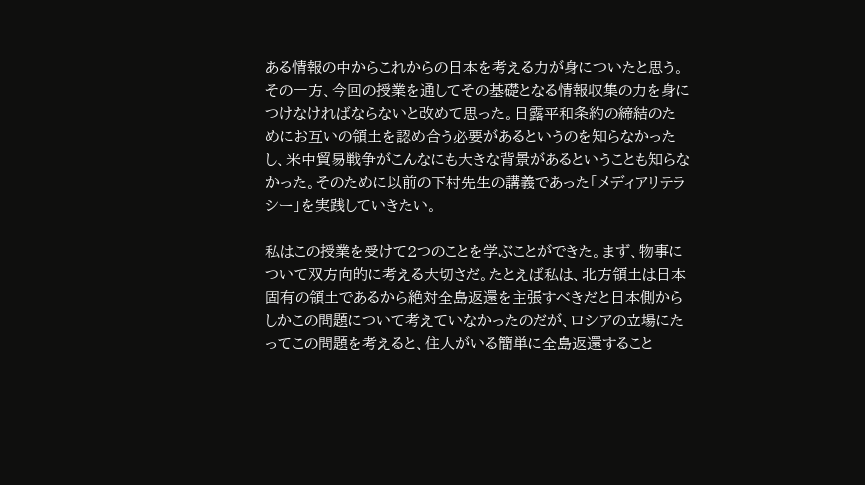ある情報の中からこれからの日本を考える力が身についたと思う。その一方、今回の授業を通してその基礎となる情報収集の力を身につけなければならないと改めて思った。日露平和条約の締結のためにお互いの領土を認め合う必要があるというのを知らなかったし、米中貿易戦争がこんなにも大きな背景があるということも知らなかった。そのために以前の下村先生の講義であった「メディアリテラシー」を実践していきたい。

私はこの授業を受けて2つのことを学ぶことができた。まず、物事について双方向的に考える大切さだ。たとえば私は、北方領土は日本固有の領土であるから絶対全島返還を主張すべきだと日本側からしかこの問題について考えていなかったのだが、ロシアの立場にたってこの問題を考えると、住人がいる簡単に全島返還すること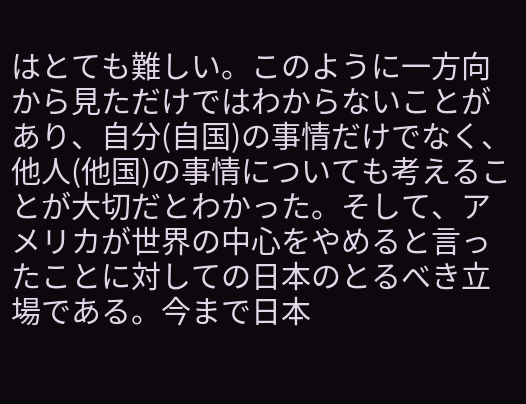はとても難しい。このように一方向から見ただけではわからないことがあり、自分(自国)の事情だけでなく、他人(他国)の事情についても考えることが大切だとわかった。そして、アメリカが世界の中心をやめると言ったことに対しての日本のとるべき立場である。今まで日本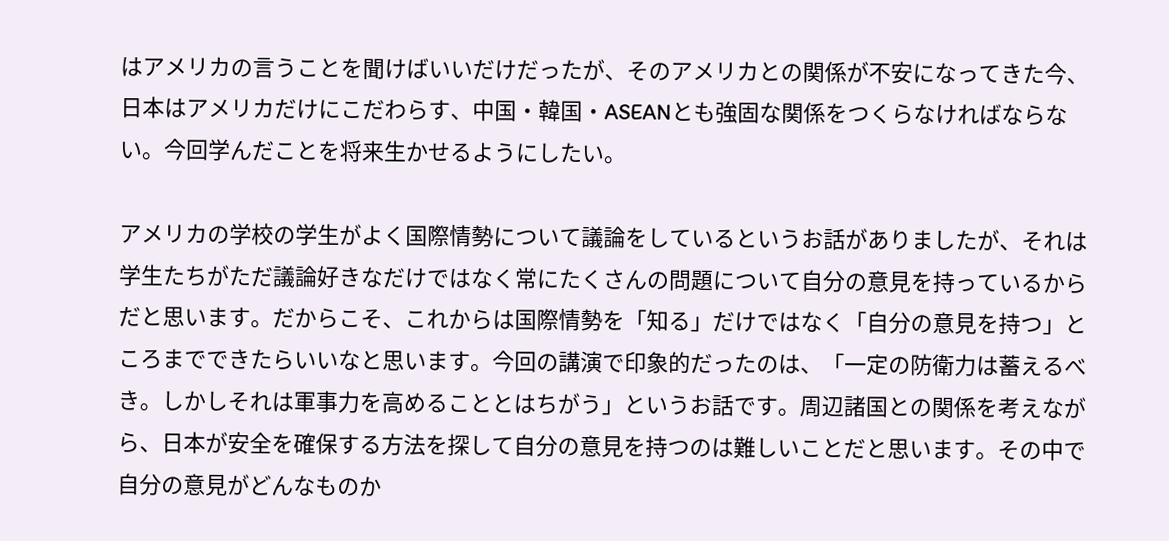はアメリカの言うことを聞けばいいだけだったが、そのアメリカとの関係が不安になってきた今、日本はアメリカだけにこだわらす、中国・韓国・ASEANとも強固な関係をつくらなければならない。今回学んだことを将来生かせるようにしたい。

アメリカの学校の学生がよく国際情勢について議論をしているというお話がありましたが、それは学生たちがただ議論好きなだけではなく常にたくさんの問題について自分の意見を持っているからだと思います。だからこそ、これからは国際情勢を「知る」だけではなく「自分の意見を持つ」ところまでできたらいいなと思います。今回の講演で印象的だったのは、「一定の防衛力は蓄えるべき。しかしそれは軍事力を高めることとはちがう」というお話です。周辺諸国との関係を考えながら、日本が安全を確保する方法を探して自分の意見を持つのは難しいことだと思います。その中で自分の意見がどんなものか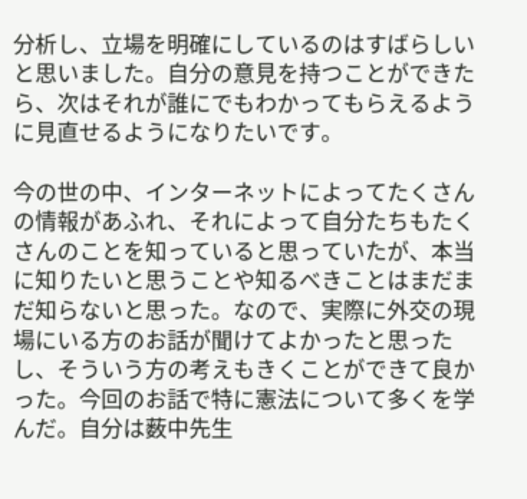分析し、立場を明確にしているのはすばらしいと思いました。自分の意見を持つことができたら、次はそれが誰にでもわかってもらえるように見直せるようになりたいです。

今の世の中、インターネットによってたくさんの情報があふれ、それによって自分たちもたくさんのことを知っていると思っていたが、本当に知りたいと思うことや知るべきことはまだまだ知らないと思った。なので、実際に外交の現場にいる方のお話が聞けてよかったと思ったし、そういう方の考えもきくことができて良かった。今回のお話で特に憲法について多くを学んだ。自分は薮中先生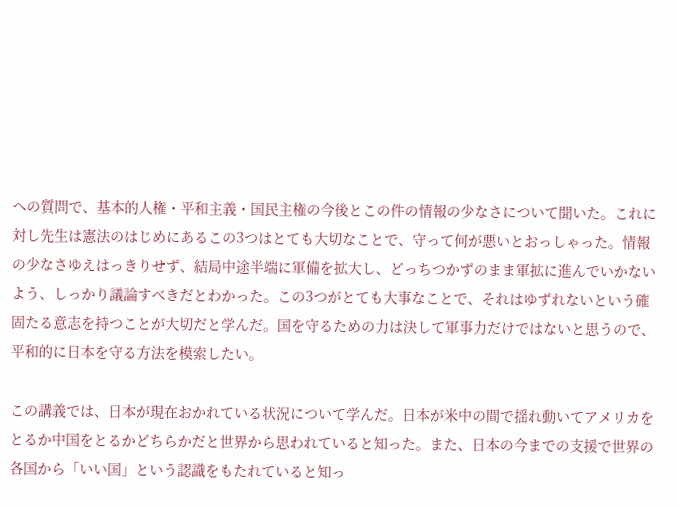への質問で、基本的人権・平和主義・国民主権の今後とこの件の情報の少なさについて聞いた。これに対し先生は憲法のはじめにあるこの3つはとても大切なことで、守って何が悪いとおっしゃった。情報の少なさゆえはっきりせず、結局中途半端に軍備を拡大し、どっちつかずのまま軍拡に進んでいかないよう、しっかり議論すべきだとわかった。この3つがとても大事なことで、それはゆずれないという確固たる意志を持つことが大切だと学んだ。国を守るための力は決して軍事力だけではないと思うので、平和的に日本を守る方法を模索したい。

この講義では、日本が現在おかれている状況について学んだ。日本が米中の間で揺れ動いてアメリカをとるか中国をとるかどちらかだと世界から思われていると知った。また、日本の今までの支援で世界の各国から「いい国」という認識をもたれていると知っ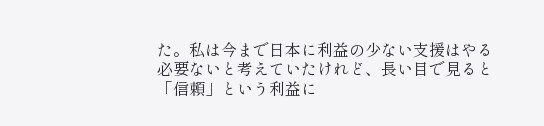た。私は今まで日本に利益の少ない支援はやる必要ないと考えていたけれど、長い目で見ると「信頼」という利益に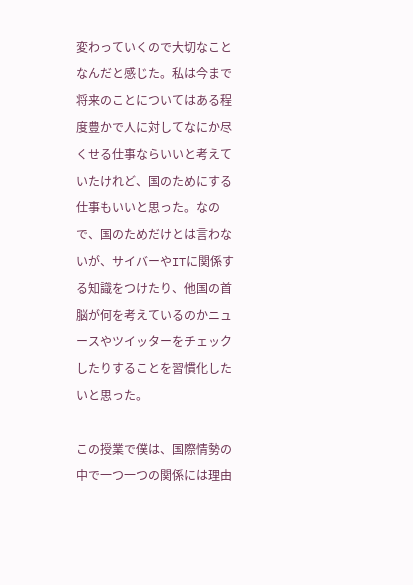変わっていくので大切なことなんだと感じた。私は今まで将来のことについてはある程度豊かで人に対してなにか尽くせる仕事ならいいと考えていたけれど、国のためにする仕事もいいと思った。なので、国のためだけとは言わないが、サイバーやITに関係する知識をつけたり、他国の首脳が何を考えているのかニュースやツイッターをチェックしたりすることを習慣化したいと思った。

この授業で僕は、国際情勢の中で一つ一つの関係には理由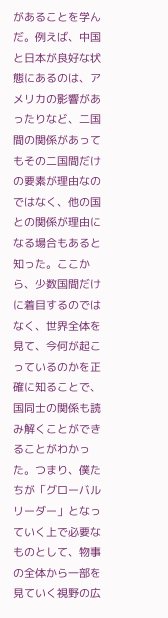があることを学んだ。例えば、中国と日本が良好な状態にあるのは、アメリカの影響があったりなど、二国間の関係があってもその二国間だけの要素が理由なのではなく、他の国との関係が理由になる場合もあると知った。ここから、少数国間だけに着目するのではなく、世界全体を見て、今何が起こっているのかを正確に知ることで、国同士の関係も読み解くことができることがわかった。つまり、僕たちが「グローバルリーダー」となっていく上で必要なものとして、物事の全体から一部を見ていく視野の広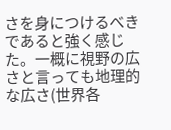さを身につけるべきであると強く感じた。一概に視野の広さと言っても地理的な広さ(世界各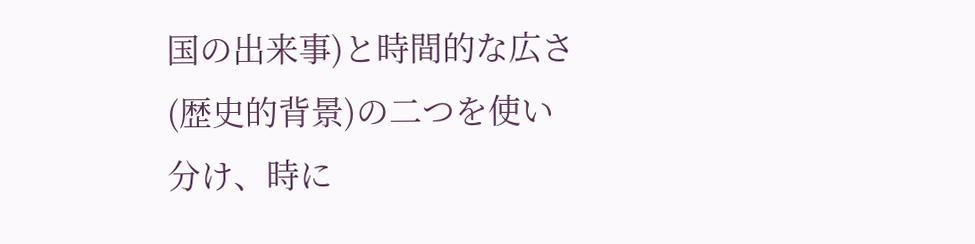国の出来事)と時間的な広さ(歴史的背景)の二つを使い分け、時に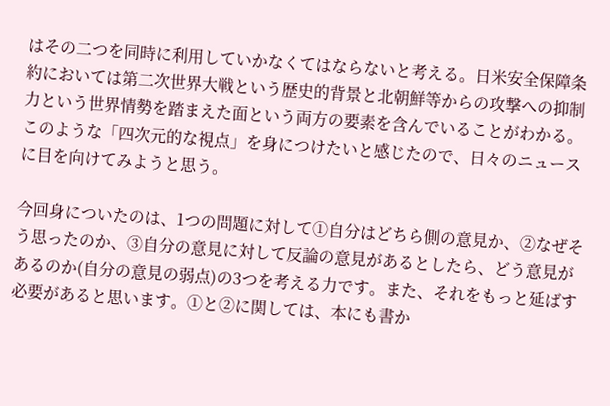はその二つを同時に利用していかなくてはならないと考える。日米安全保障条約においては第二次世界大戦という歴史的背景と北朝鮮等からの攻撃への抑制力という世界情勢を踏まえた面という両方の要素を含んでいることがわかる。このような「四次元的な視点」を身につけたいと感じたので、日々のニュースに目を向けてみようと思う。

今回身についたのは、1つの問題に対して①自分はどちら側の意見か、②なぜそう思ったのか、③自分の意見に対して反論の意見があるとしたら、どう意見があるのか(自分の意見の弱点)の3つを考える力です。また、それをもっと延ばす必要があると思います。①と②に関しては、本にも書か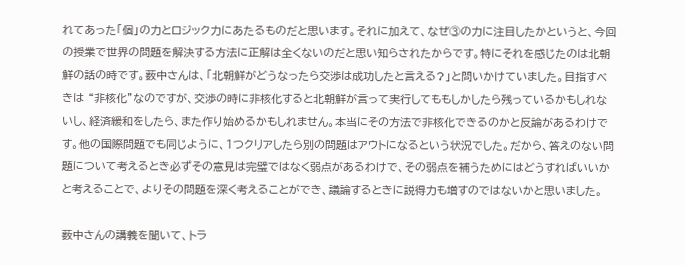れてあった「個」の力とロジック力にあたるものだと思います。それに加えて、なぜ③の力に注目したかというと、今回の授業で世界の問題を解決する方法に正解は全くないのだと思い知らされたからです。特にそれを感じたのは北朝鮮の話の時です。薮中さんは、「北朝鮮がどうなったら交渉は成功したと言える?」と問いかけていました。目指すべきは “非核化”なのですが、交渉の時に非核化すると北朝鮮が言って実行してももしかしたら残っているかもしれないし、経済緩和をしたら、また作り始めるかもしれません。本当にその方法で非核化できるのかと反論があるわけです。他の国際問題でも同じように、1つクリアしたら別の問題はアウトになるという状況でした。だから、答えのない問題について考えるとき必ずその意見は完璧ではなく弱点があるわけで、その弱点を補うためにはどうすればいいかと考えることで、よりその問題を深く考えることができ、議論するときに説得力も増すのではないかと思いました。

薮中さんの講義を聞いて、トラ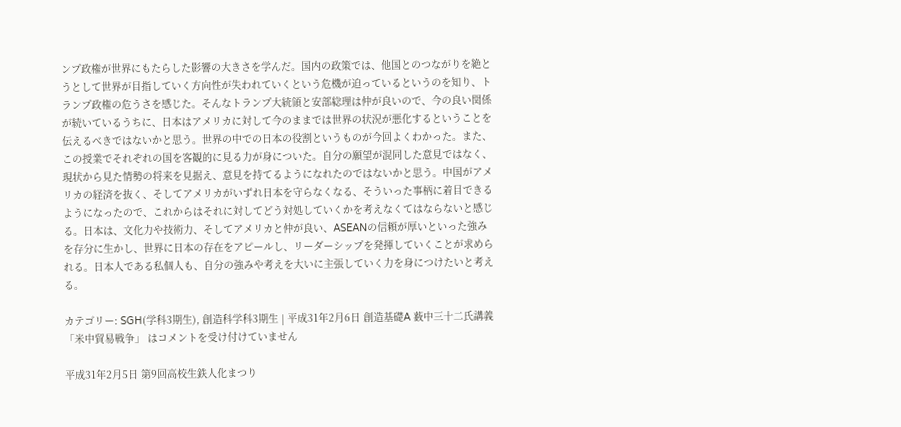ンプ政権が世界にもたらした影響の大きさを学んだ。国内の政策では、他国とのつながりを絶とうとして世界が目指していく方向性が失われていくという危機が迫っているというのを知り、トランプ政権の危うさを感じた。そんなトランプ大統領と安部総理は仲が良いので、今の良い関係が続いているうちに、日本はアメリカに対して今のままでは世界の状況が悪化するということを伝えるべきではないかと思う。世界の中での日本の役割というものが今回よくわかった。また、この授業でそれぞれの国を客観的に見る力が身についた。自分の願望が混同した意見ではなく、現状から見た情勢の将来を見据え、意見を持てるようになれたのではないかと思う。中国がアメリカの経済を抜く、そしてアメリカがいずれ日本を守らなくなる、そういった事柄に着目できるようになったので、これからはそれに対してどう対処していくかを考えなくてはならないと感じる。日本は、文化力や技術力、そしてアメリカと仲が良い、ASEANの信頼が厚いといった強みを存分に生かし、世界に日本の存在をアピールし、リーダーシップを発揮していくことが求められる。日本人である私個人も、自分の強みや考えを大いに主張していく力を身につけたいと考える。

カテゴリー: SGH(学科3期生), 創造科学科3期生 | 平成31年2月6日 創造基礎A 薮中三十二氏講義「米中貿易戦争」 はコメントを受け付けていません

平成31年2月5日 第9回高校生鉄人化まつり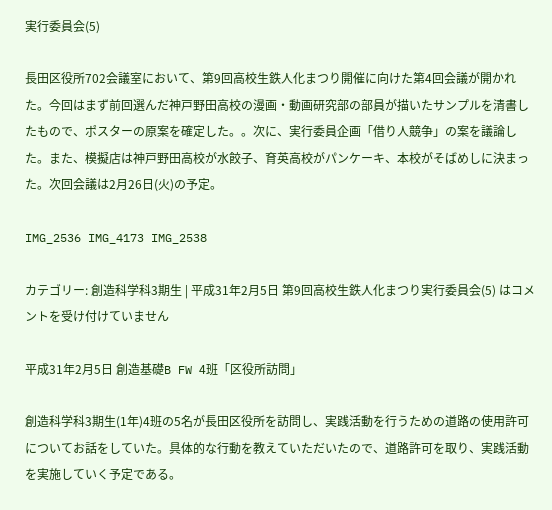実行委員会(5)

長田区役所702会議室において、第9回高校生鉄人化まつり開催に向けた第4回会議が開かれた。今回はまず前回選んだ神戸野田高校の漫画・動画研究部の部員が描いたサンプルを清書したもので、ポスターの原案を確定した。。次に、実行委員企画「借り人競争」の案を議論した。また、模擬店は神戸野田高校が水餃子、育英高校がパンケーキ、本校がそばめしに決まった。次回会議は2月26日(火)の予定。

IMG_2536 IMG_4173 IMG_2538

カテゴリー: 創造科学科3期生 | 平成31年2月5日 第9回高校生鉄人化まつり実行委員会(5) はコメントを受け付けていません

平成31年2月5日 創造基礎B FW 4班「区役所訪問」

創造科学科3期生(1年)4班の5名が長田区役所を訪問し、実践活動を行うための道路の使用許可についてお話をしていた。具体的な行動を教えていただいたので、道路許可を取り、実践活動を実施していく予定である。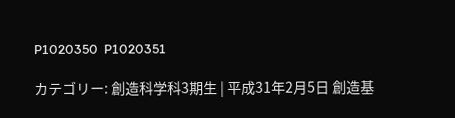P1020350  P1020351

カテゴリー: 創造科学科3期生 | 平成31年2月5日 創造基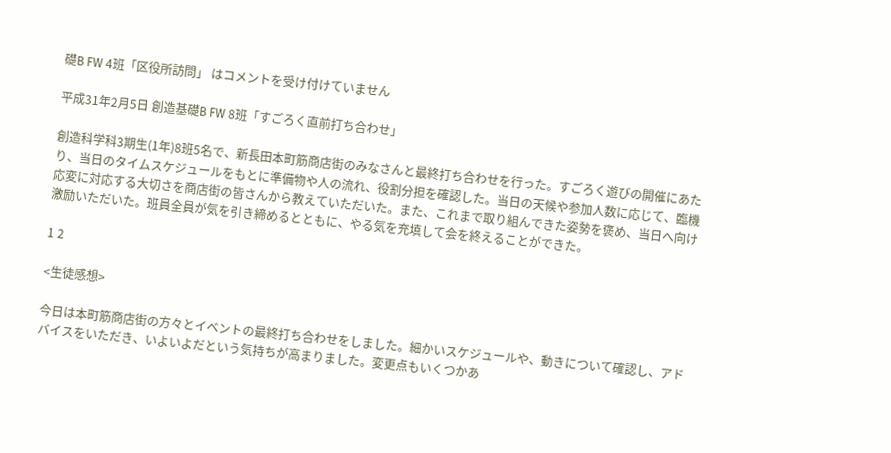礎B FW 4班「区役所訪問」 はコメントを受け付けていません

平成31年2月5日 創造基礎B FW 8班「すごろく直前打ち合わせ」

創造科学科3期生(1年)8班5名で、新長田本町筋商店街のみなさんと最終打ち合わせを行った。すごろく遊びの開催にあたり、当日のタイムスケジュールをもとに準備物や人の流れ、役割分担を確認した。当日の天候や参加人数に応じて、臨機応変に対応する大切さを商店街の皆さんから教えていただいた。また、これまで取り組んできた姿勢を褒め、当日へ向け激励いただいた。班員全員が気を引き締めるとともに、やる気を充填して会を終えることができた。

1 2

<生徒感想>

今日は本町筋商店街の方々とイベントの最終打ち合わせをしました。細かいスケジュールや、動きについて確認し、アドバイスをいただき、いよいよだという気持ちが高まりました。変更点もいくつかあ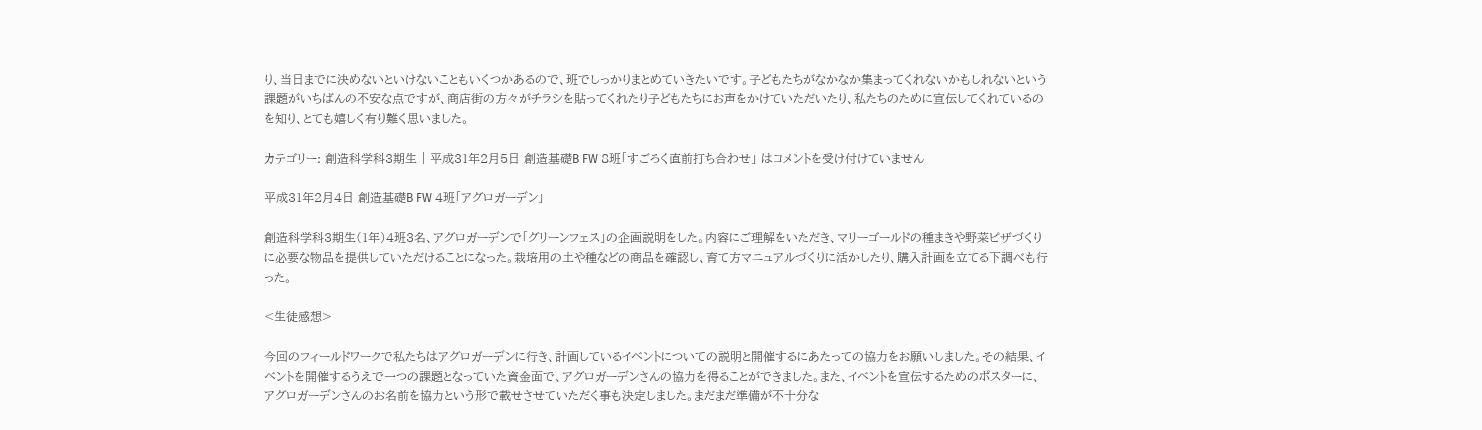り、当日までに決めないといけないこともいくつかあるので、班でしっかりまとめていきたいです。子どもたちがなかなか集まってくれないかもしれないという課題がいちばんの不安な点ですが、商店街の方々がチラシを貼ってくれたり子どもたちにお声をかけていただいたり、私たちのために宣伝してくれているのを知り、とても嬉しく有り難く思いました。

カテゴリー: 創造科学科3期生 | 平成31年2月5日 創造基礎B FW 8班「すごろく直前打ち合わせ」 はコメントを受け付けていません

平成31年2月4日 創造基礎B FW 4班「アグロガーデン」

創造科学科3期生(1年)4班3名、アグロガーデンで「グリーンフェス」の企画説明をした。内容にご理解をいただき、マリーゴールドの種まきや野菜ピザづくりに必要な物品を提供していただけることになった。栽培用の土や種などの商品を確認し、育て方マニュアルづくりに活かしたり、購入計画を立てる下調べも行った。

<生徒感想>

今回のフィールドワークで私たちはアグロガーデンに行き、計画しているイベントについての説明と開催するにあたっての協力をお願いしました。その結果、イベントを開催するうえで一つの課題となっていた資金面で、アグロガーデンさんの協力を得ることができました。また、イベントを宣伝するためのポスターに、アグロガーデンさんのお名前を協力という形で載せさせていただく事も決定しました。まだまだ準備が不十分な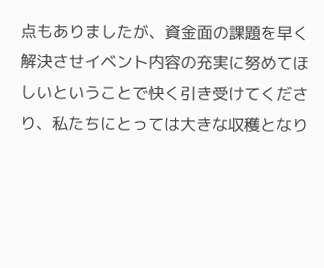点もありましたが、資金面の課題を早く解決させイベント内容の充実に努めてほしいということで快く引き受けてくださり、私たちにとっては大きな収穫となり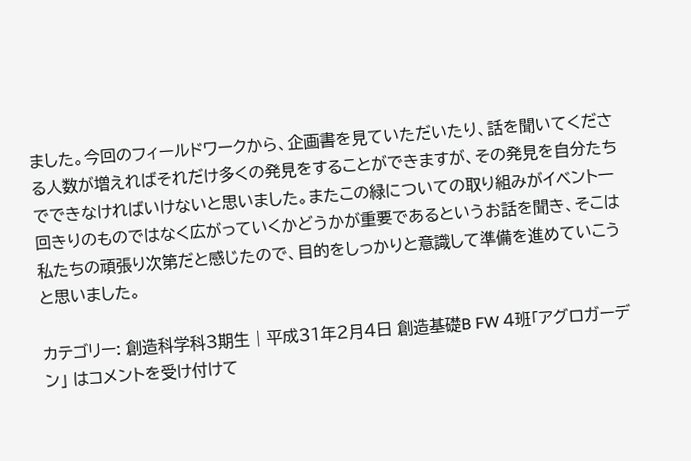ました。今回のフィールドワークから、企画書を見ていただいたり、話を聞いてくださる人数が増えればそれだけ多くの発見をすることができますが、その発見を自分たちでできなければいけないと思いました。またこの緑についての取り組みがイベント一回きりのものではなく広がっていくかどうかが重要であるというお話を聞き、そこは私たちの頑張り次第だと感じたので、目的をしっかりと意識して準備を進めていこうと思いました。

カテゴリー: 創造科学科3期生 | 平成31年2月4日 創造基礎B FW 4班「アグロガーデン」 はコメントを受け付けて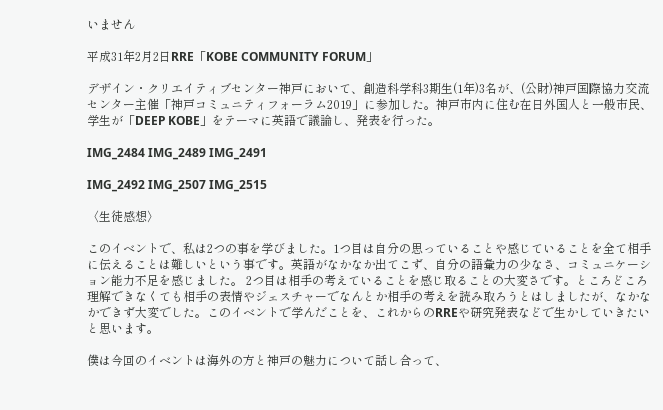いません

平成31年2月2日RRE「KOBE COMMUNITY FORUM」

デザイン・クリエイティブセンター神戸において、創造科学科3期生(1年)3名が、(公財)神戸国際協力交流センター主催「神戸コミュニティフォーラム2019」に参加した。神戸市内に住む在日外国人と一般市民、学生が「DEEP KOBE」をテーマに英語で議論し、発表を行った。

IMG_2484 IMG_2489 IMG_2491

IMG_2492 IMG_2507 IMG_2515

〈生徒感想〉

このイベントで、私は2つの事を学びました。1つ目は自分の思っていることや感じていることを全て相手に伝えることは難しいという事です。英語がなかなか出てこず、自分の語彙力の少なさ、コミュニケーション能力不足を感じました。 2つ目は相手の考えていることを感じ取ることの大変さです。ところどころ理解できなくても相手の表情やジェスチャーでなんとか相手の考えを読み取ろうとはしましたが、なかなかできず大変でした。このイベントで学んだことを、これからのRREや研究発表などで生かしていきたいと思います。

僕は今回のイベントは海外の方と神戸の魅力について話し合って、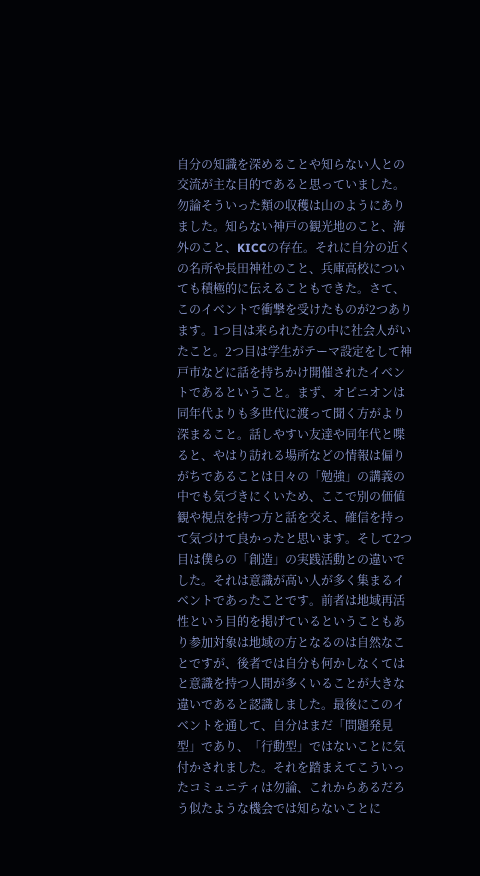自分の知識を深めることや知らない人との交流が主な目的であると思っていました。勿論そういった類の収穫は山のようにありました。知らない神戸の観光地のこと、海外のこと、KICCの存在。それに自分の近くの名所や長田神社のこと、兵庫高校についても積極的に伝えることもできた。さて、このイベントで衝撃を受けたものが2つあります。1つ目は来られた方の中に社会人がいたこと。2つ目は学生がテーマ設定をして神戸市などに話を持ちかけ開催されたイベントであるということ。まず、オピニオンは同年代よりも多世代に渡って聞く方がより深まること。話しやすい友達や同年代と喋ると、やはり訪れる場所などの情報は偏りがちであることは日々の「勉強」の講義の中でも気づきにくいため、ここで別の価値観や視点を持つ方と話を交え、確信を持って気づけて良かったと思います。そして2つ目は僕らの「創造」の実践活動との違いでした。それは意識が高い人が多く集まるイベントであったことです。前者は地域再活性という目的を掲げているということもあり参加対象は地域の方となるのは自然なことですが、後者では自分も何かしなくてはと意識を持つ人間が多くいることが大きな違いであると認識しました。最後にこのイベントを通して、自分はまだ「問題発見型」であり、「行動型」ではないことに気付かされました。それを踏まえてこういったコミュニティは勿論、これからあるだろう似たような機会では知らないことに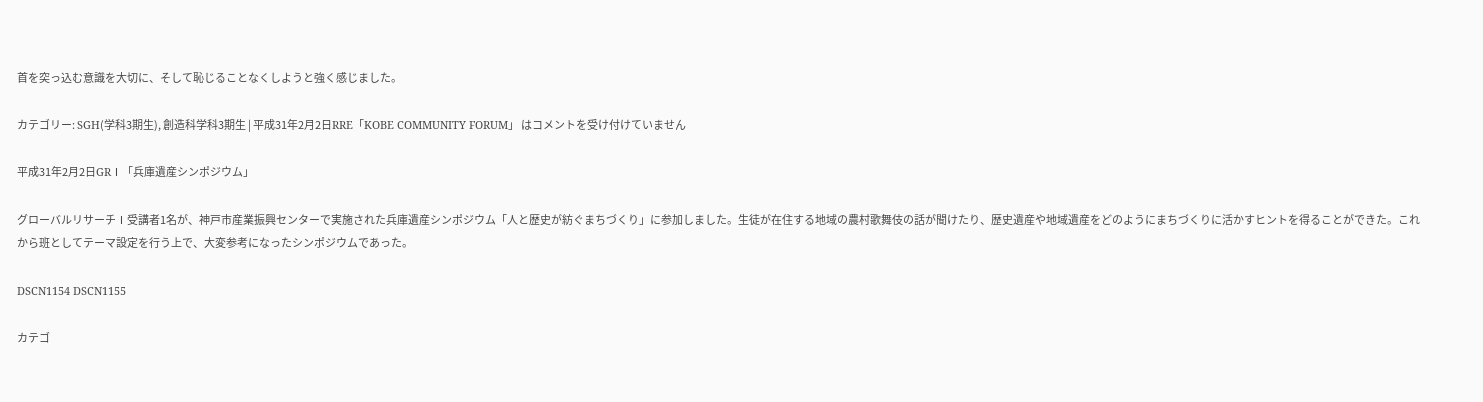首を突っ込む意識を大切に、そして恥じることなくしようと強く感じました。

カテゴリー: SGH(学科3期生), 創造科学科3期生 | 平成31年2月2日RRE「KOBE COMMUNITY FORUM」 はコメントを受け付けていません

平成31年2月2日GRⅠ「兵庫遺産シンポジウム」

グローバルリサーチⅠ受講者1名が、神戸市産業振興センターで実施された兵庫遺産シンポジウム「人と歴史が紡ぐまちづくり」に参加しました。生徒が在住する地域の農村歌舞伎の話が聞けたり、歴史遺産や地域遺産をどのようにまちづくりに活かすヒントを得ることができた。これから班としてテーマ設定を行う上で、大変参考になったシンポジウムであった。

DSCN1154 DSCN1155

カテゴ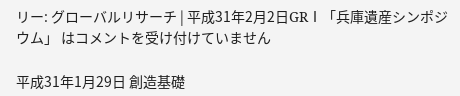リー: グローバルリサーチ | 平成31年2月2日GRⅠ「兵庫遺産シンポジウム」 はコメントを受け付けていません

平成31年1月29日 創造基礎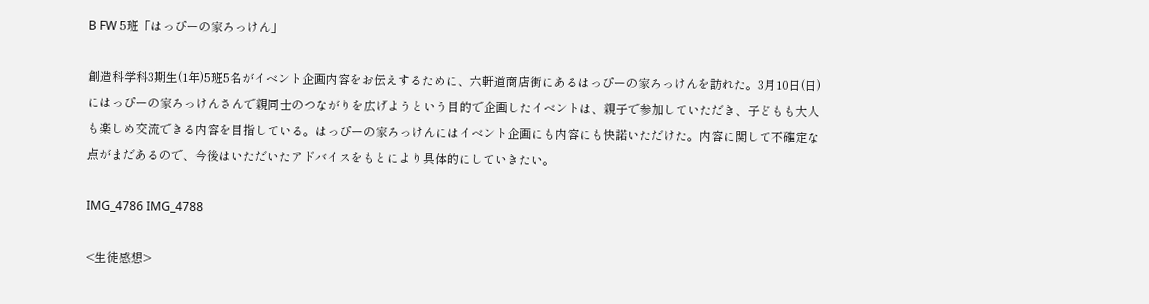B FW 5班「はっぴーの家ろっけん」

創造科学科3期生(1年)5班5名がイベント企画内容をお伝えするために、六軒道商店街にあるはっぴーの家ろっけんを訪れた。3月10日(日)にはっぴーの家ろっけんさんで親同士のつながりを広げようという目的で企画したイベントは、親子で参加していただき、子どもも大人も楽しめ交流できる内容を目指している。はっぴーの家ろっけんにはイベント企画にも内容にも快諾いただけた。内容に関して不確定な点がまだあるので、今後はいただいたアドバイスをもとにより具体的にしていきたい。

IMG_4786 IMG_4788

<生徒感想>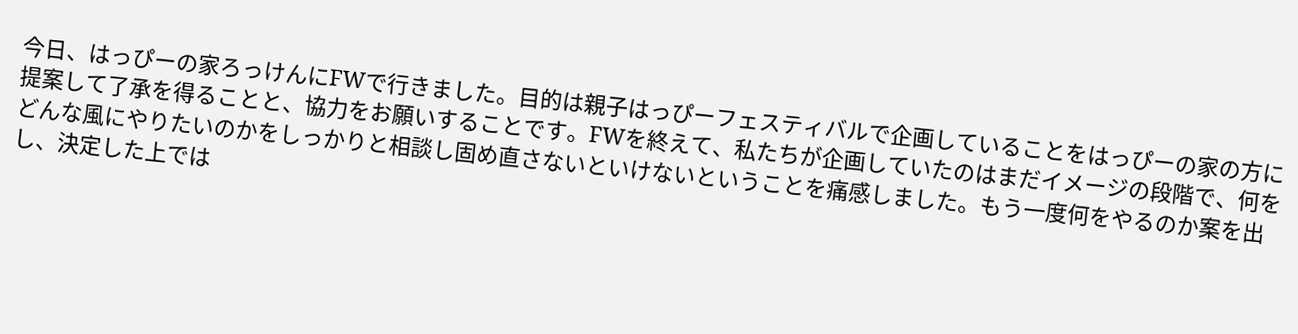今日、はっぴーの家ろっけんにFWで行きました。目的は親子はっぴーフェスティバルで企画していることをはっぴーの家の方に提案して了承を得ることと、協力をお願いすることです。FWを終えて、私たちが企画していたのはまだイメージの段階で、何をどんな風にやりたいのかをしっかりと相談し固め直さないといけないということを痛感しました。もう一度何をやるのか案を出し、決定した上では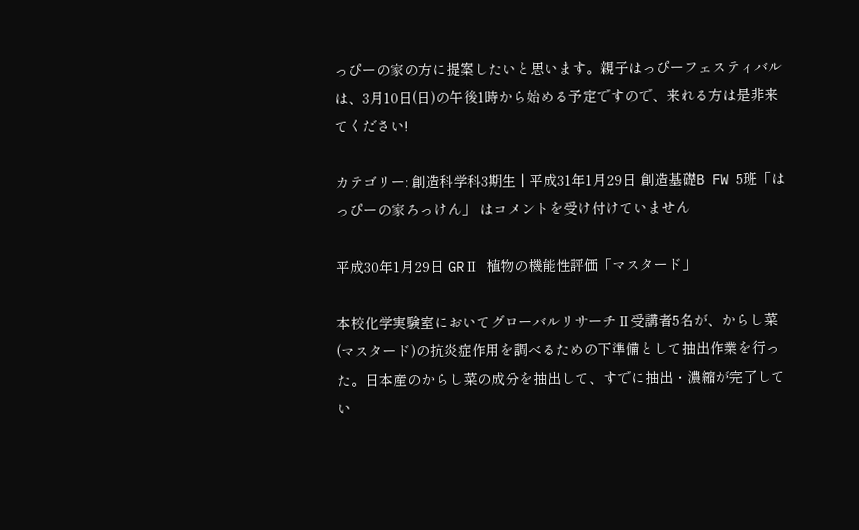っぴーの家の方に提案したいと思います。親子はっぴーフェスティバルは、3月10日(日)の午後1時から始める予定ですので、来れる方は是非来てください!

カテゴリー: 創造科学科3期生 | 平成31年1月29日 創造基礎B FW 5班「はっぴーの家ろっけん」 はコメントを受け付けていません

平成30年1月29日 GRⅡ 植物の機能性評価「マスタード」

本校化学実験室においてグローバルリサーチⅡ受講者5名が、からし菜(マスタード)の抗炎症作用を調べるための下準備として抽出作業を行った。日本産のからし菜の成分を抽出して、すでに抽出・濃縮が完了してい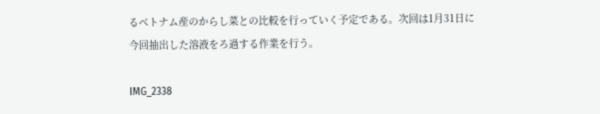るベトナム産のからし菜との比較を行っていく予定である。次回は1月31日に今回抽出した溶液をろ過する作業を行う。

IMG_2338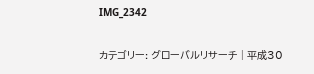IMG_2342

カテゴリー: グローバルリサーチ | 平成30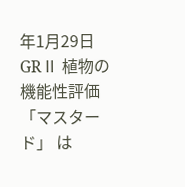年1月29日 GRⅡ 植物の機能性評価「マスタード」 は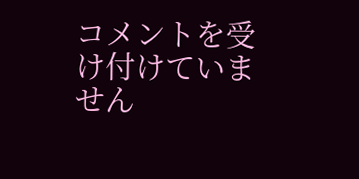コメントを受け付けていません